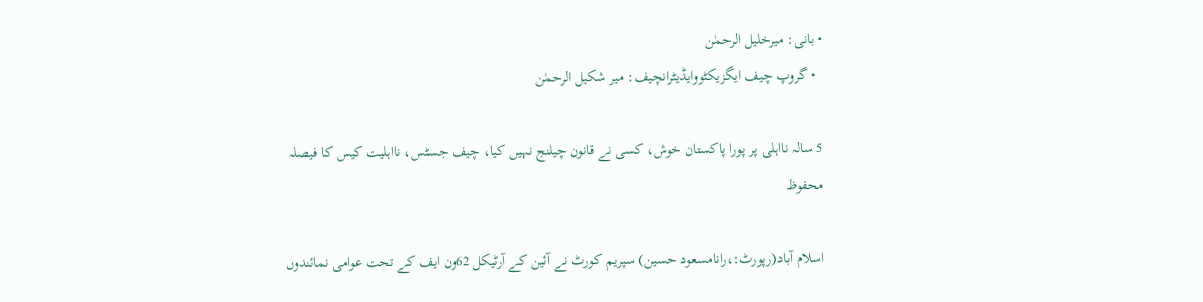• بانی: میرخلیل الرحمٰن
  • گروپ چیف ایگزیکٹووایڈیٹرانچیف: میر شکیل الرحمٰن

5 سالہ نااہلی پر پورا پاکستان خوش، کسی نے قانون چیلنج نہیں کیا، چیف جسٹس، نااہلیت کیس کا فیصلہ محفوظ

اسلام آباد(رپورٹ:،رانامسعود حسین) سپریم کورٹ نے آئین کے آرٹیکل 62ون ایف کے تحت عوامی نمائندوں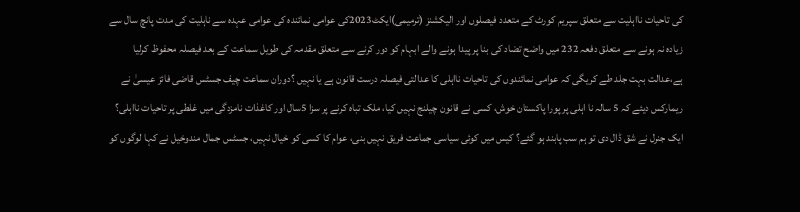کی تاحیات نااہلیت سے متعلق سپریم کورٹ کے متعدد فیصلوں اور الیکشنز (ترمیمی)ایکٹ2023کی عوامی نمائندہ کی عوامی عہدہ سے ناہلیت کی مدت پانچ سال سے زیادہ نہ ہونے سے متعلق دفعہ 232 میں واضح تضاد کی بنا پر پیدا ہونے والے ابہام کو دور کرنے سے متعلق مقدمہ کی طویل سماعت کے بعد فیصلہ محفوظ کرلیا ہے،عدالت بہت جلد طے کریگی کہ عوامی نمائندوں کی تاحیات نااہلی کا عدالتی فیصلہ درست قانون ہے یا نہیں ؟دوران سماعت چیف جسٹس قاضی فائز عیسیٰ نے ریمارکس دیئے کہ 5 سالہ نا اہلی پر پورا پاکستان خوش، کسی نے قانون چیلنج نہیں کیا، ملک تباہ کرنے پر سزا 5سال اور کاغذات نامزدگی میں غلطی پر تاحیات نااہلی؟ ایک جنرل نے شق ڈال دی تو ہم سب پابند ہو گئے؟ کیس میں کوئی سیاسی جماعت فریق نہیں بنی، عوام کا کسی کو خیال نہیں، جسٹس جمال مندوخیل نے کہا لوگوں کو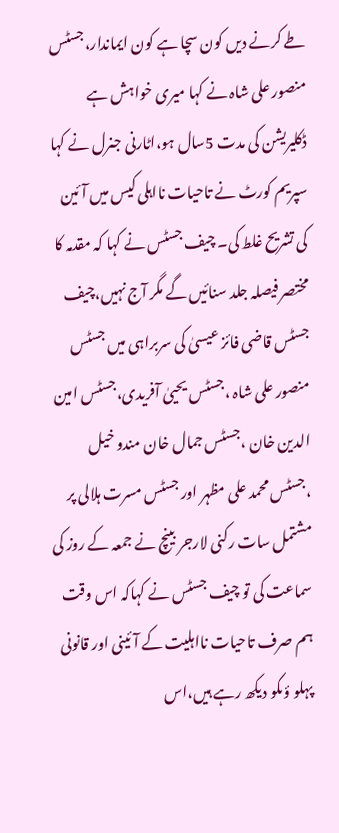طے کرنے دیں کون سچا ہے کون ایماندار،جسٹس منصور علی شاہ نے کہا میری خواہش ہے ڈکلیریشن کی مدت 5سال ہو،اٹارنی جنرل نے کہا سپریم کورٹ نے تاحیات نااہلی کیس میں آئین کی تشریح غلط کی۔ چیف جسٹس نے کہا کہ مقدمہ کا مختصر فیصلہ جلد سنائیں گے مگر آج نہیں،چیف جسٹس قاضی فائز عیسیٰ کی سربراہی میں جسٹس منصور علی شاہ ،جسٹس یحییٰ آفریدی،جسٹس امین الدین خان ،جسٹس جمال خان مندو خیل ،جسٹس محمد علی مظہر اور جسٹس مسرت ہلالی پر مشتمل سات رکنی لارجر بینچ نے جمعہ کے روز کی سماعت کی تو چیف جسٹس نے کہاکہ اس وقت ہم صرف تاحیات نااہلیت کے آئینی اور قانونی پہلو ؤںکو دیکھ رہے ہیں،اس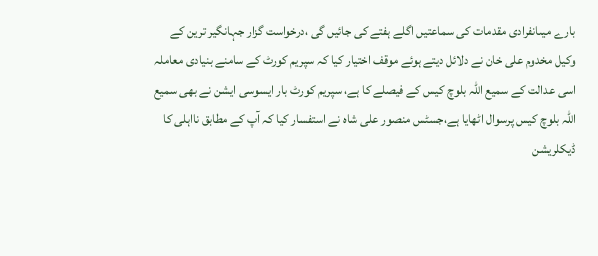بارے میںانفرادی مقدمات کی سماعتیں اگلے ہفتے کی جائیں گی ،درخواست گزار جہانگیر ترین کے وکیل مخدوم علی خان نے دلائل دیتے ہوئے موقف اختیار کیا کہ سپریم کورٹ کے سامنے بنیادی معاملہ اسی عدالت کے سمیع اللہ بلوچ کیس کے فیصلے کا ہے، سپریم کورٹ بار ایسوسی ایشن نے بھی سمیع اللہ بلوچ کیس پرسوال اٹھایا ہے،جسٹس منصور علی شاہ نے استفسار کیا کہ آپ کے مطابق نااہلی کا ڈیکلریشن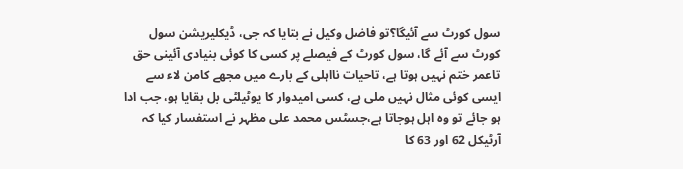سول کورٹ سے آئیگا؟تو فاضل وکیل نے بتایا کہ جی، ڈیکلیریشن سول کورٹ سے آئے گا، سول کورٹ کے فیصلے پر کسی کا کوئی بنیادی آئینی حق تاعمر ختم نہیں ہوتا ہے، تاحیات نااہلی کے بارے میں مجھے کامن لاء سے ایسی کوئی مثال نہیں ملی ہے، کسی امیدوار کا یوٹیلٹی بل بقایا ہو، جب ادا ہو جائے تو وہ اہل ہوجاتا ہے،جسٹس محمد علی مظہر نے استفسار کیا کہ آرٹیکل 62 اور 63 کا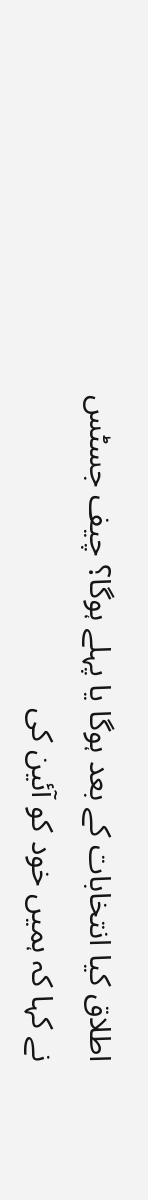اطلاق کیا انتخابات کے بعد ہوگا یا پہلے ہوگا؟ چیف جسٹس نے کہا کہ ہمیں خود کو آئین کی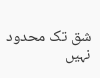شق تک محدود نہیں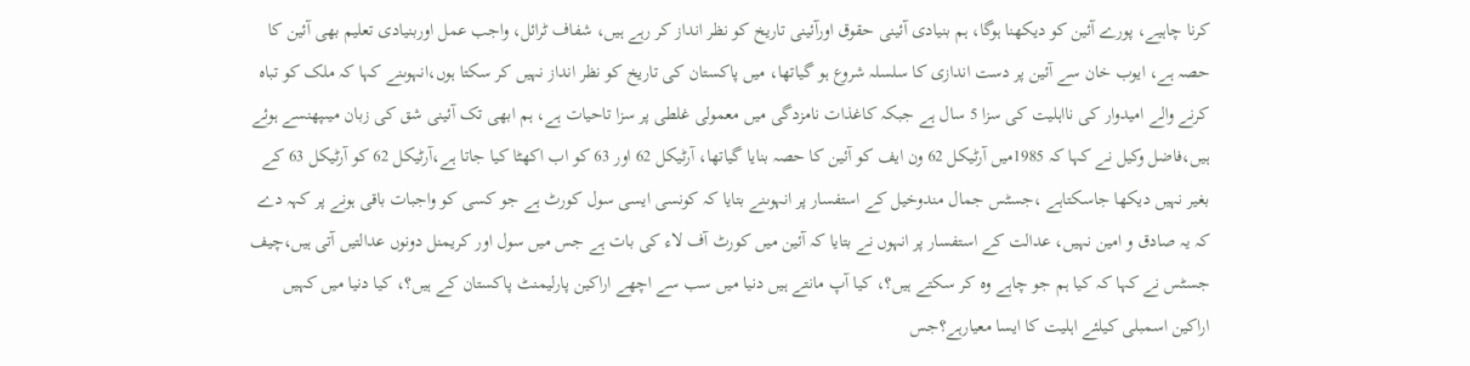کرنا چاہیے، پورے آئین کو دیکھنا ہوگا، ہم بنیادی آئینی حقوق اورآئینی تاریخ کو نظر انداز کر رہے ہیں، شفاف ٹرائل، واجب عمل اوربنیادی تعلیم بھی آئین کا حصہ ہے، ایوب خان سے آئین پر دست اندازی کا سلسلہ شروع ہو گیاتھا، میں پاکستان کی تاریخ کو نظر انداز نہیں کر سکتا ہوں،انہوںنے کہا کہ ملک کو تباہ کرنے والے امیدوار کی نااہلیت کی سزا 5 سال ہے جبکہ کاغذات نامزدگی میں معمولی غلطی پر سزا تاحیات ہے، ہم ابھی تک آئینی شق کی زبان میںپھنسے ہوئے ہیں،فاضل وکیل نے کہا کہ 1985میں آرٹیکل 62 ون ایف کو آئین کا حصہ بنایا گیاتھا، آرٹیکل 62 اور 63 کو اب اکھٹا کیا جاتا ہے،آرٹیکل 62 کو آرٹیکل 63 کے بغیر نہیں دیکھا جاسکتاہے ،جسٹس جمال مندوخیل کے استفسار پر انہوںنے بتایا کہ کونسی ایسی سول کورٹ ہے جو کسی کو واجبات باقی ہونے پر کہہ دے کہ یہ صادق و امین نہیں، عدالت کے استفسار پر انہوں نے بتایا کہ آئین میں کورٹ آف لاء کی بات ہے جس میں سول اور کریمنل دونوں عدالتیں آتی ہیں،چیف جسٹس نے کہا کہ کیا ہم جو چاہے وہ کر سکتے ہیں؟، کیا آپ مانتے ہیں دنیا میں سب سے اچھے اراکین پارلیمنٹ پاکستان کے ہیں؟، کیا دنیا میں کہیں اراکین اسمبلی کیلئے اہلیت کا ایسا معیارہے؟جس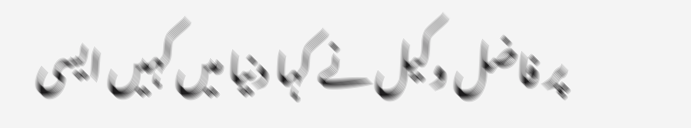پر فاضل وکیل نے کہا دنیا میں کہیں ایسی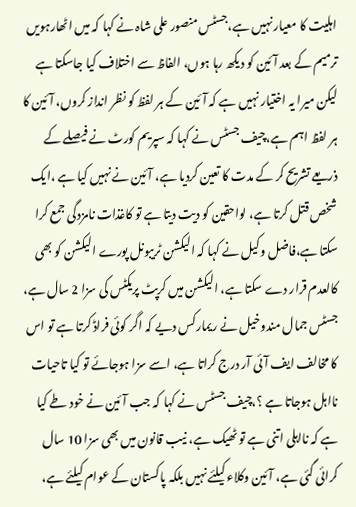اہلیت کا معیار نہیں ہے،جسٹس منصور علی شاہ نے کہا کہ میں اٹھارہویں ترمیم کے بعد آئین کو دیکھ رہا ہوں، الفاظ سے اختلاف کیا جاسکتا ہے لیکن میرا یہ اختیار نہیں ہے کہ آئین کے ہر لفظ کو نظر انداز کروں، آئین کا ہر لفظ اہم ہے،چیف جسٹس نے کہا کہ سپریم کورٹ نے فیصلے کے ذریعے تشریح کر کے مدت کا تعین کردیا ہے، آئین نے نہیں کیا ہے ،ایک شخص قتل کرتا ہے، لواحقین کو دیت دیتا ہے تو کاغذات نامزدگی جمع کرا سکتا ہے،فاضل وکیل نے کہا کہ الیکشن ٹریبونل پورے الیکشن کو بھی کالعدم قرار دے سکتا ہے، الیکشن میں کرپٹ پریکٹس کی سزا 2 سال ہے، جسٹس جمال مندوخیل نے ریمارکس دیے کہ اگر کوئی فراڈ کرتا ہے تو اس کا مخالف ایف آئی آر درج کراتا ہے، اسے سزا ہوجائے تو کیا تاحیات نااہل ہوجاتا ہے ؟،چیف جسٹس نے کہا کہ جب آئین نے خود طے کیا ہے کہ نااہلی اتنی ہے تو ٹھیک ہے، نیب قانون میں بھی سزا 10 سال کرائی گئی ہے، آئین وکلاء کیلئے نہیں بلکہ پاکستان کے عوام کیلئے ہے،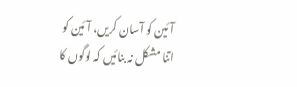آئین کو آسان کریں، آئین کو اتنا مشکل نہ بنائیں کہ لوگوں کا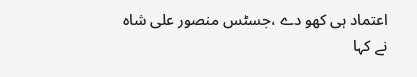اعتماد ہی کھو دے ،جسٹس منصور علی شاہ نے کہا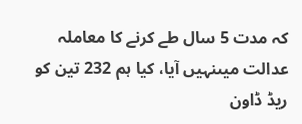کہ مدت 5 سال طے کرنے کا معاملہ عدالت میںنہیں آیا، کیا ہم 232 تین کو ریڈ ڈاون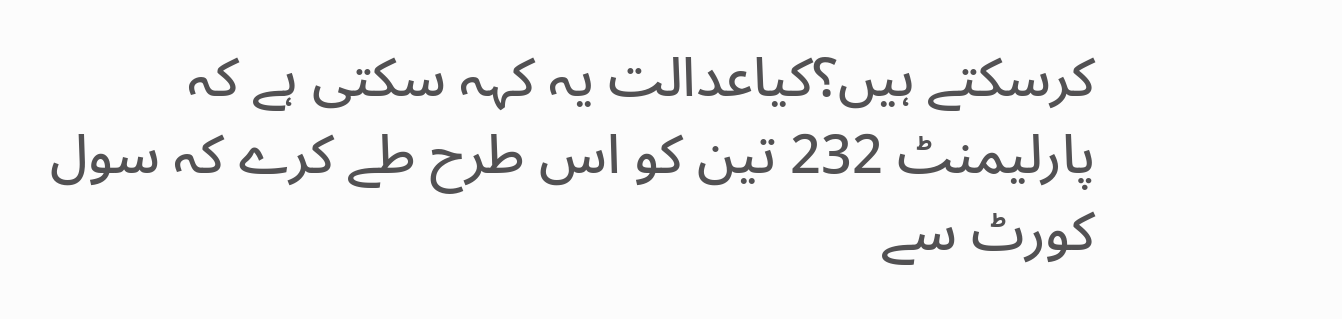کرسکتے ہیں؟کیاعدالت یہ کہہ سکتی ہے کہ پارلیمنٹ 232 تین کو اس طرح طے کرے کہ سول کورٹ سے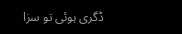ڈگری ہوئی تو سزا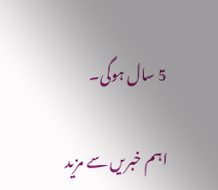5 سال ہوگی۔

اہم خبریں سے مزید